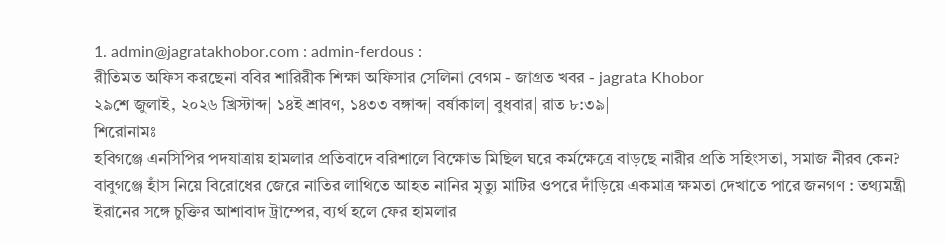1. admin@jagratakhobor.com : admin-ferdous :
রীতিমত অফিস করছেনা ববির শারিরীক শিক্ষা অফিসার সেলিনা বেগম - জাগ্রত খবর - jagrata Khobor
২৯শে জুলাই, ২০২৬ খ্রিস্টাব্দ| ১৪ই শ্রাবণ, ১৪৩৩ বঙ্গাব্দ| বর্ষাকাল| বুধবার| রাত ৮:৩৯|
শিরোনামঃ
হবিগঞ্জে এনসিপির পদযাত্রায় হামলার প্রতিবাদে বরিশালে বিক্ষোভ মিছিল ঘরে কর্মক্ষেত্রে বাড়ছে নারীর প্রতি সহিংসতা, সমাজ নীরব কেন? বাবুগঞ্জে হাঁস নিয়ে বিরোধের জেরে নাতির লাথিতে আহত নানির মৃত্যু মাটির ওপরে দাঁড়িয়ে একমাত্র ক্ষমতা দেখাতে পারে জনগণ : তথ্যমন্ত্রী ইরানের সঙ্গে চুক্তির আশাবাদ ট্রাম্পের, ব্যর্থ হলে ফের হামলার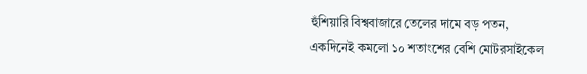হুঁশিয়ারি বিশ্ববাজারে তেলের দামে বড় পতন, একদিনেই কমলো ১০ শতাংশের বেশি মোটরসাইকেল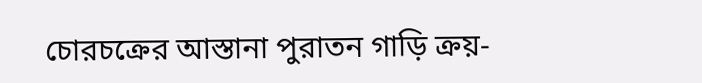চোরচক্রের আস্তানা পুরাতন গাড়ি ক্রয়-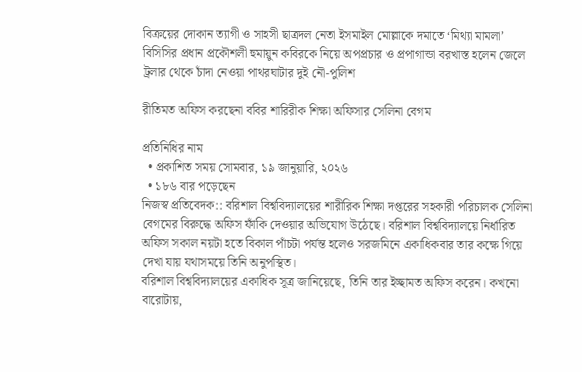বিক্রয়ের দোকান ত্যাগী ও সাহসী ছাত্রদল নেতা ইসমাইল মোল্লাকে দমাতে ‘মিথ্যা মামলা’ বিসিসির প্রধান প্রকৌশলী হুমায়ুন কবিরকে নিয়ে অপপ্রচার ও প্রপাগান্ডা বরখাস্ত হলেন জেলে ট্রলার থেকে চাঁদা নেওয়া পাথরঘাটার দুই নৌ-পুলিশ

রীতিমত অফিস করছেনা ববির শারিরীক শিক্ষা অফিসার সেলিনা বেগম

প্রতিনিধির নাম
  • প্রকাশিত সময় সোমবার, ১৯ জানুয়ারি, ২০২৬
  • ১৮৬ বার পড়েছেন
নিজস্ব প্রতিবেদক:: বরিশাল বিশ্ববিদ্যালয়ের শারীরিক শিক্ষা দপ্তরের সহকারী পরিচালক সেলিনা বেগমের বিরুদ্ধে অফিস ফাঁকি দেওয়ার অভিযোগ উঠেছে। বরিশাল বিশ্ববিদ্যালয়ে নির্ধারিত অফিস সকাল নয়টা হতে বিকাল পাঁচটা পর্যন্ত হলেও সরজমিনে একাধিকবার তার কক্ষে গিয়ে দেখা যায় যথাসময়ে তিনি অনুপস্থিত।
বরিশাল বিশ্ববিদ্যালয়ের একাধিক সূত্র জানিয়েছে, তিনি তার ইচ্ছামত অফিস করেন। কখনো বারোটায়,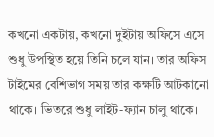কখনো একটায়, কখনো দুইটায় অফিসে এসে শুধু উপস্থিত হয়ে তিনি চলে যান। তার অফিস টাইমের বেশিভাগ সময় তার কক্ষটি আটকানো থাকে। ভিতরে শুধু লাইট-ফ্যান চালু থাকে।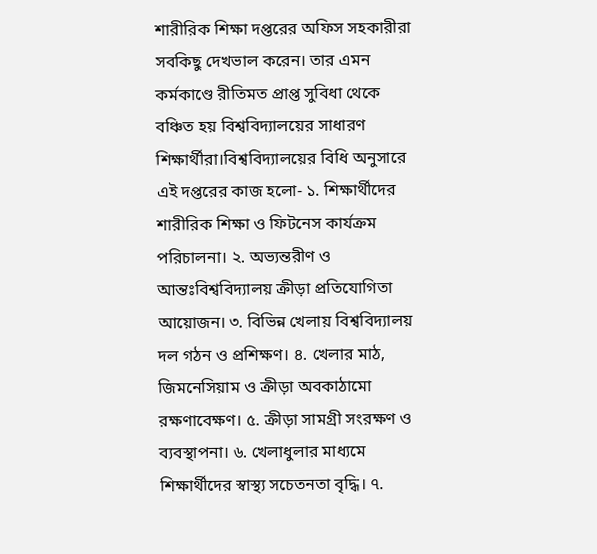শারীরিক শিক্ষা দপ্তরের অফিস সহকারীরা সবকিছু দেখভাল করেন। তার এমন কর্মকাণ্ডে রীতিমত প্রাপ্ত সুবিধা থেকে বঞ্চিত হয় বিশ্ববিদ্যালয়ের সাধারণ শিক্ষার্থীরা।বিশ্ববিদ্যালয়ের বিধি অনুসারে এই দপ্তরের কাজ হলো- ১. শিক্ষার্থীদের শারীরিক শিক্ষা ও ফিটনেস কার্যক্রম পরিচালনা। ২. অভ্যন্তরীণ ও আন্তঃবিশ্ববিদ্যালয় ক্রীড়া প্রতিযোগিতা আয়োজন। ৩. বিভিন্ন খেলায় বিশ্ববিদ্যালয় দল গঠন ও প্রশিক্ষণ। ৪. খেলার মাঠ, জিমনেসিয়াম ও ক্রীড়া অবকাঠামো রক্ষণাবেক্ষণ। ৫. ক্রীড়া সামগ্রী সংরক্ষণ ও ব্যবস্থাপনা। ৬. খেলাধুলার মাধ্যমে শিক্ষার্থীদের স্বাস্থ্য সচেতনতা বৃদ্ধি। ৭.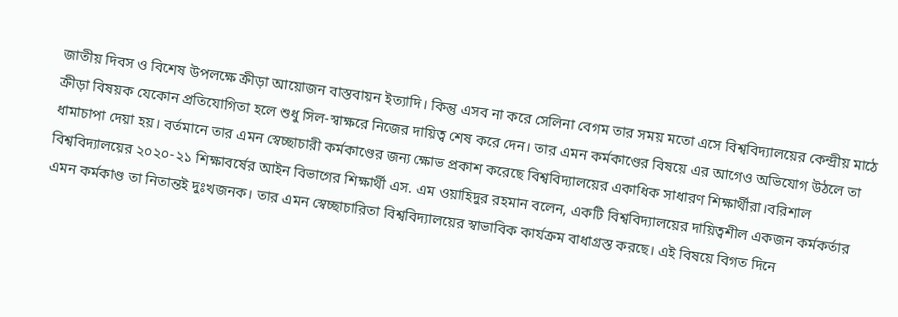জাতীয় দিবস ও বিশেষ উপলক্ষে ক্রীড়া আয়োজন বাস্তবায়ন ইত্যাদি। কিন্তু এসব না করে সেলিনা বেগম তার সময় মতো এসে বিশ্ববিদ্যালয়ের কেন্দ্রীয় মাঠে ক্রীড়া বিষয়ক যেকোন প্রতিযোগিতা হলে শুধু সিল-স্বাক্ষরে নিজের দায়িত্ব শেষ করে দেন। তার এমন কর্মকাণ্ডের বিষয়ে এর আগেও অভিযোগ উঠলে তা ধামাচাপা দেয়া হয়। বর্তমানে তার এমন স্বেচ্ছাচারী কর্মকাণ্ডের জন্য ক্ষোভ প্রকাশ করেছে বিশ্ববিদ্যালয়ের একাধিক সাধারণ শিক্ষার্থীরা।বরিশাল বিশ্ববিদ্যালয়ের ২০২০-২১ শিক্ষাবর্ষের আইন বিভাগের শিক্ষার্থী এস. এম ওয়াহিদুর রহমান বলেন, একটি বিশ্ববিদ্যালয়ের দায়িত্বশীল একজন কর্মকর্তার এমন কর্মকাণ্ড তা নিতান্তই দুঃখজনক। তার এমন স্বেচ্ছাচারিতা বিশ্ববিদ্যালয়ের স্বাভাবিক কার্যক্রম বাধাগ্রস্ত করছে। এই বিষয়ে বিগত দিনে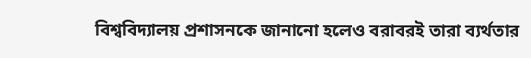বিশ্ববিদ্যালয় প্রশাসনকে জানানো হলেও বরাবরই তারা ব্যর্থতার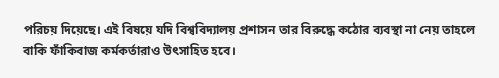পরিচয় দিয়েছে। এই বিষয়ে যদি বিশ্ববিদ্যালয় প্রশাসন তার বিরুদ্ধে কঠোর ব্যবস্থা না নেয় তাহলে বাকি ফাঁকিবাজ কর্মকর্তারাও উৎসাহিত হবে।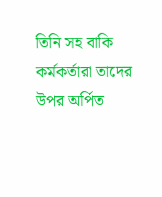তিনি সহ বাকি কর্মকর্তারা তাদের উপর অর্পিত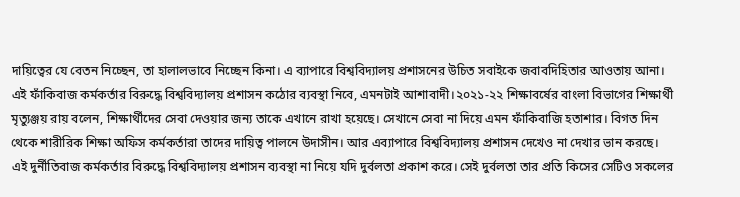দায়িত্বের যে বেতন নিচ্ছেন, তা হালালভাবে নিচ্ছেন কিনা। এ ব্যাপারে বিশ্ববিদ্যালয় প্রশাসনের উচিত সবাইকে জবাবদিহিতার আওতায় আনা। এই ফাঁকিবাজ কর্মকর্তার বিরুদ্ধে বিশ্ববিদ্যালয় প্রশাসন কঠোর ব্যবস্থা নিবে, এমনটাই আশাবাদী।২০২১-২২ শিক্ষাবর্ষের বাংলা বিভাগের শিক্ষার্থী মৃত্যুঞ্জয় রায় বলেন, শিক্ষার্থীদের সেবা দেওয়ার জন্য তাকে এখানে রাখা হয়েছে। সেখানে সেবা না দিয়ে এমন ফাঁকিবাজি হতাশার। বিগত দিন থেকে শারীরিক শিক্ষা অফিস কর্মকর্তারা তাদের দায়িত্ব পালনে উদাসীন। আর এব্যাপারে বিশ্ববিদ্যালয় প্রশাসন দেখেও না দেখার ভান করছে। এই দুর্নীতিবাজ কর্মকর্তার বিরুদ্ধে বিশ্ববিদ্যালয় প্রশাসন ব্যবস্থা না নিয়ে যদি দুর্বলতা প্রকাশ করে। সেই দুর্বলতা তার প্রতি কিসের সেটিও সকলের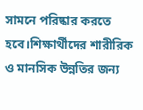সামনে পরিষ্কার করতে হবে।শিক্ষার্থীদের শারীরিক ও মানসিক উন্নতির জন্য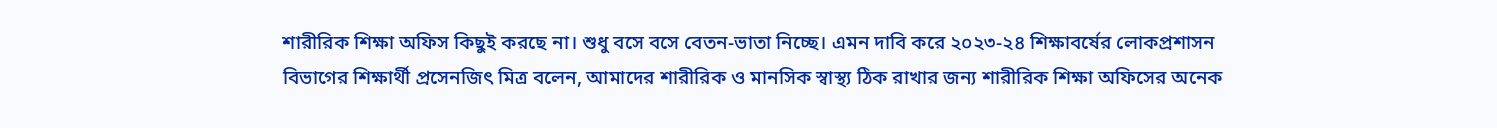শারীরিক শিক্ষা অফিস কিছুই করছে না। শুধু বসে বসে বেতন-ভাতা নিচ্ছে। এমন দাবি করে ২০২৩-২৪ শিক্ষাবর্ষের লোকপ্রশাসন বিভাগের শিক্ষার্থী প্রসেনজিৎ মিত্র বলেন, আমাদের শারীরিক ও মানসিক স্বাস্থ্য ঠিক রাখার জন্য শারীরিক শিক্ষা অফিসের অনেক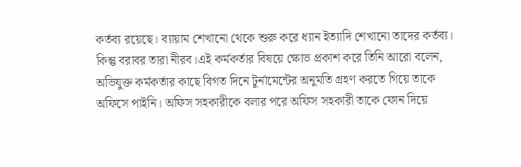কর্তব্য রয়েছে। ব্যায়াম শেখানো থেকে শুরু করে ধ্যান ইত্যাদি শেখানো তাদের কর্তব্য। কিন্তু বরাবর তারা নীরব।এই কর্মকর্তার বিষয়ে ক্ষোভ প্রকাশ করে তিনি আরো বলেন, অভিযুক্ত কর্মকর্তার কাছে বিগত দিনে টুর্নামেন্টের অনুমতি গ্রহণ করতে গিয়ে তাকে অফিসে পাইনি। অফিস সহকারীকে বলার পরে অফিস সহকারী তাকে ফোন দিয়ে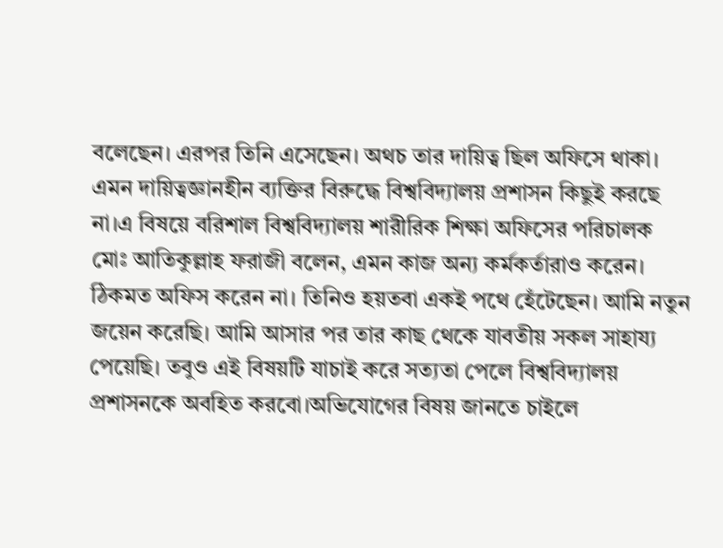বলেছেন। এরপর তিনি এসেছেন। অথচ তার দায়িত্ব ছিল অফিসে থাকা। এমন দায়িত্বজ্ঞানহীন ব্যক্তির বিরুদ্ধে বিশ্ববিদ্যালয় প্রশাসন কিছুই করছে না।এ বিষয়ে বরিশাল বিশ্ববিদ্যালয় শারীরিক শিক্ষা অফিসের পরিচালক মোঃ আতিকুল্লাহ ফরাজী বলেন, এমন কাজ অন্য কর্মকর্তারাও করেন। ঠিকমত অফিস করেন না। তিনিও হয়তবা একই পথে হেঁটেছেন। আমি নতুন জয়েন করেছি। আমি আসার পর তার কাছ থেকে যাবতীয় সকল সাহায্য পেয়েছি। তবুও এই বিষয়টি যাচাই করে সত্যতা পেলে বিশ্ববিদ্যালয় প্রশাসনকে অবহিত করবো।অভিযোগের বিষয় জানতে চাইলে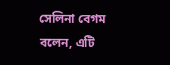সেলিনা বেগম বলেন, এটি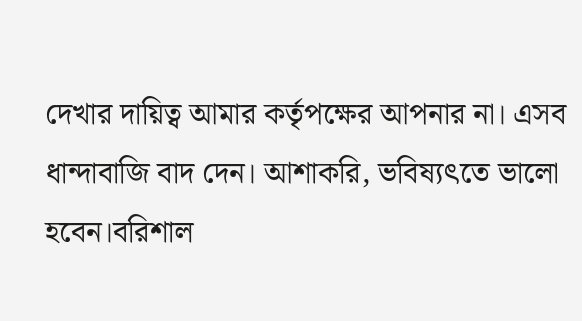দেখার দায়িত্ব আমার কর্তৃপক্ষের আপনার না। এসব ধান্দাবাজি বাদ দেন। আশাকরি, ভবিষ্যৎতে ভালো হবেন।বরিশাল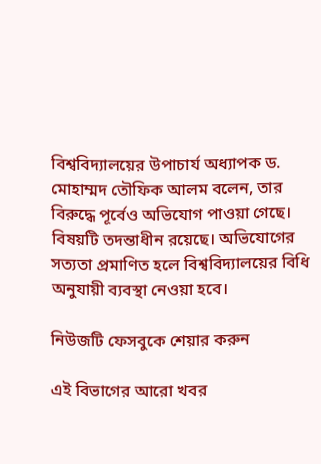বিশ্ববিদ্যালয়ের উপাচার্য অধ্যাপক ড. মোহাম্মদ তৌফিক আলম বলেন, তার বিরুদ্ধে পূর্বেও অভিযোগ পাওয়া গেছে। বিষয়টি তদন্তাধীন রয়েছে। অভিযোগের সত্যতা প্রমাণিত হলে বিশ্ববিদ্যালয়ের বিধি অনুযায়ী ব্যবস্থা নেওয়া হবে।

নিউজটি ফেসবুকে শেয়ার করুন

এই বিভাগের আরো খবর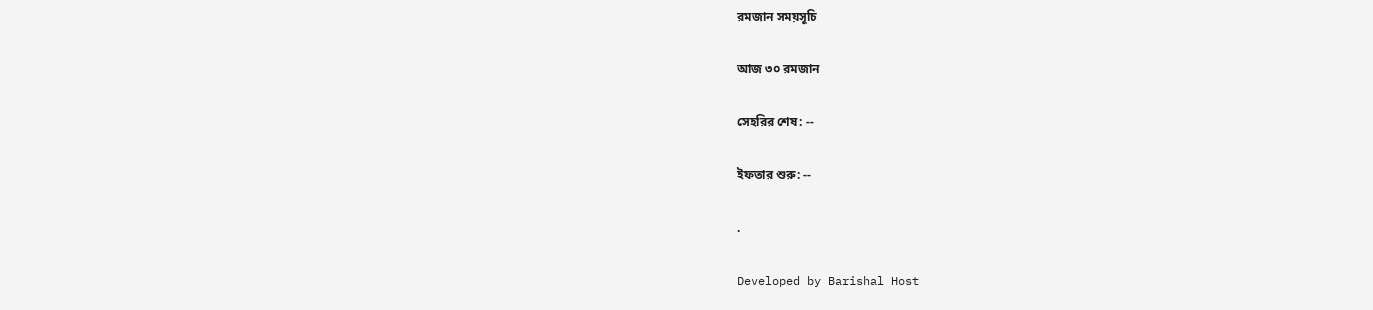রমজান সময়সূচি

আজ ৩০ রমজান

সেহরির শেষ: --

ইফতার শুরু: --

.

Developed by Barishal Host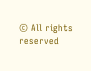© All rights reserved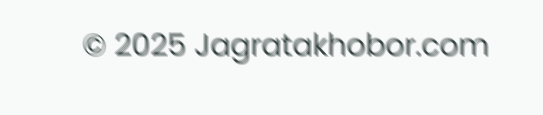© 2025 Jagratakhobor.com